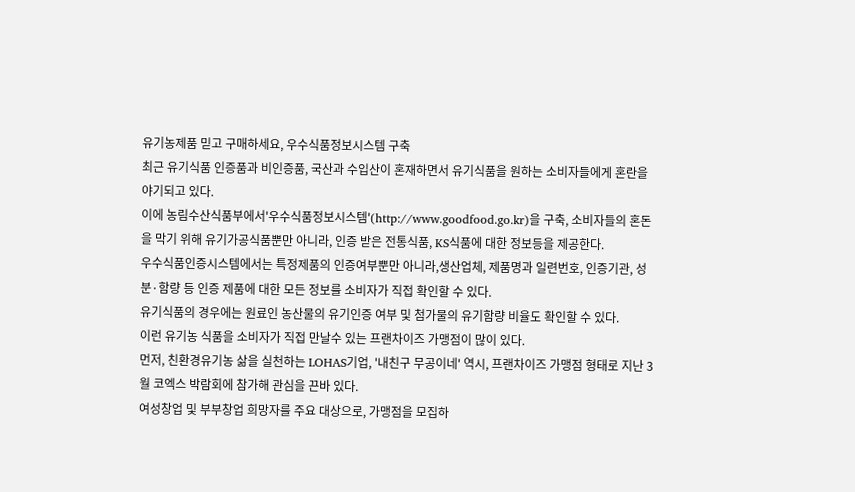유기농제품 믿고 구매하세요, 우수식품정보시스템 구축
최근 유기식품 인증품과 비인증품, 국산과 수입산이 혼재하면서 유기식품을 원하는 소비자들에게 혼란을 야기되고 있다.
이에 농림수산식품부에서'우수식품정보시스템'(http://www.goodfood.go.kr)을 구축, 소비자들의 혼돈을 막기 위해 유기가공식품뿐만 아니라, 인증 받은 전통식품, KS식품에 대한 정보등을 제공한다.
우수식품인증시스템에서는 특정제품의 인증여부뿐만 아니라,생산업체, 제품명과 일련번호, 인증기관, 성분·함량 등 인증 제품에 대한 모든 정보를 소비자가 직접 확인할 수 있다.
유기식품의 경우에는 원료인 농산물의 유기인증 여부 및 첨가물의 유기함량 비율도 확인할 수 있다.
이런 유기농 식품을 소비자가 직접 만날수 있는 프랜차이즈 가맹점이 많이 있다.
먼저, 친환경유기농 삶을 실천하는 LOHAS기업, '내친구 무공이네' 역시, 프랜차이즈 가맹점 형태로 지난 3월 코엑스 박람회에 참가해 관심을 끈바 있다.
여성창업 및 부부창업 희망자를 주요 대상으로, 가맹점을 모집하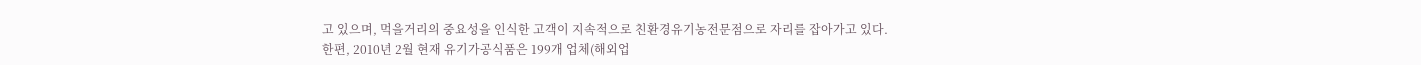고 있으며, 먹을거리의 중요성을 인식한 고객이 지속적으로 친환경유기농전문점으로 자리를 잡아가고 있다.
한편, 2010년 2월 현재 유기가공식품은 199개 업체(해외업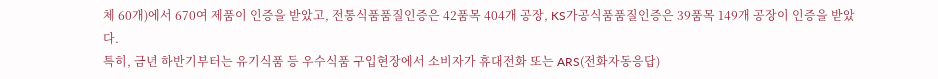체 60개)에서 670여 제품이 인증을 받았고, 전통식품품질인증은 42품목 404개 공장, KS가공식품품질인증은 39품목 149개 공장이 인증을 받았다.
특히, 금년 하반기부터는 유기식품 등 우수식품 구입현장에서 소비자가 휴대전화 또는 ARS(전화자동응답)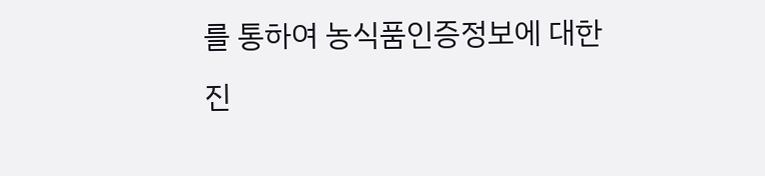를 통하여 농식품인증정보에 대한 진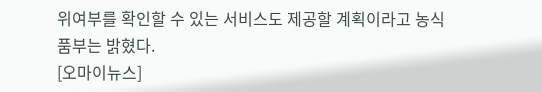위여부를 확인할 수 있는 서비스도 제공할 계획이라고 농식품부는 밝혔다.
[오마이뉴스]